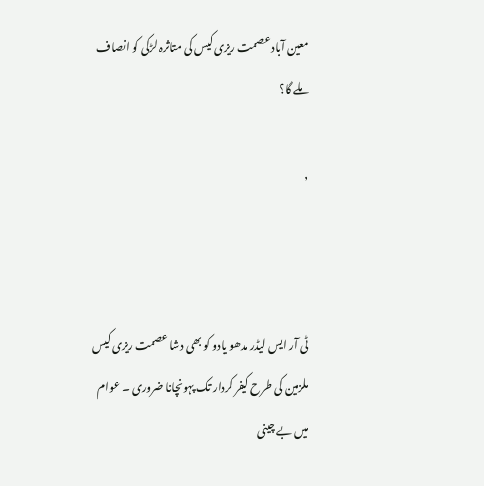معین آباد عصمت ریزی کیس کی متاثرہ لڑکی کو انصاف ملے گا؟

,



ٹی آر ایس لیڈر مدھو یادو کو بھی دشا عصمت ریزی کیس ملزمین کی طرح کیفر کردار تک پہونچانا ضروری ۔ عوام میں بے چینی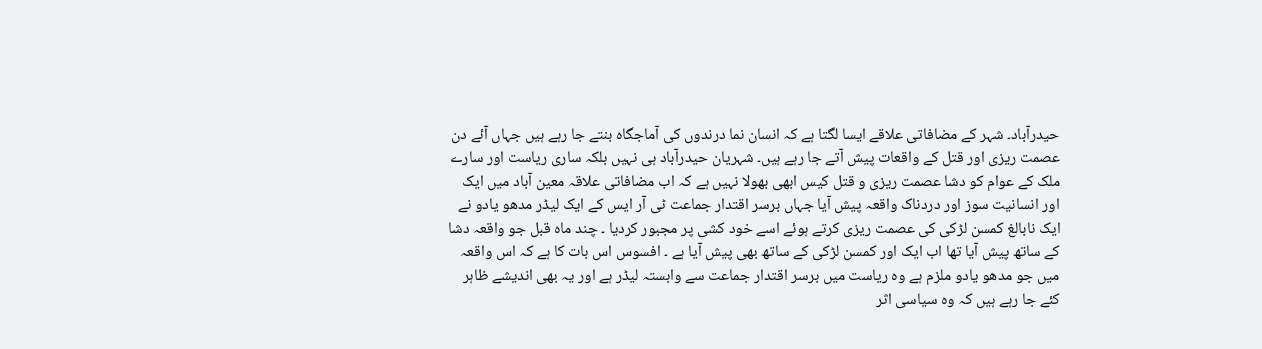حیدرآباد۔ شہر کے مضافاتی علاقے ایسا لگتا ہے کہ انسان نما درندوں کی آماجگاہ بنتے جا رہے ہیں جہاں آئے دن عصمت ریزی اور قتل کے واقعات پیش آتے جا رہے ہیں۔ شہریان حیدرآباد ہی نہیں بلکہ ساری ریاست اور سارے ملک کے عوام کو دشا عصمت ریزی و قتل کیس ابھی بھولا نہیں ہے کہ اب مضافاتی علاقہ معین آباد میں ایک اور انسانیت سوز اور دردناک واقعہ پیش آیا جہاں برسر اقتدار جماعت ٹی آر ایس کے ایک لیڈر مدھو یادو نے ایک نابالغ کمسن لڑکی کی عصمت ریزی کرتے ہوئے اسے خود کشی پر مجبور کردیا ۔ چند ماہ قبل جو واقعہ دشا کے ساتھ پیش آیا تھا اب ایک اور کمسن لڑکی کے ساتھ بھی پیش آیا ہے ۔ افسوس اس بات کا ہے کہ اس واقعہ میں جو مدھو یادو ملزم ہے وہ ریاست میں برسر اقتدار جماعت سے وابستہ لیڈر ہے اور یہ بھی اندیشے ظاہر کئے جا رہے ہیں کہ وہ سیاسی اثر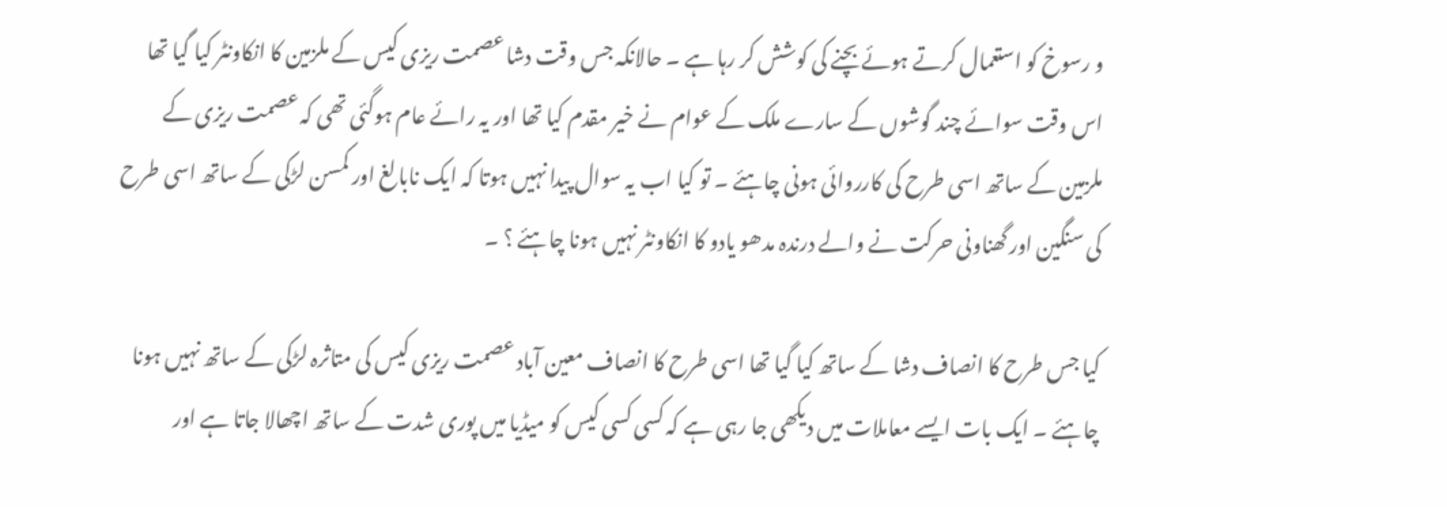و رسوخ کو استعمال کرتے ہوئے بچنے کی کوشش کر رہا ہے ۔ حالانکہ جس وقت دشا عصمت ریزی کیس کے ملزمین کا انکاونٹر کیا گیا تھا اس وقت سوائے چند گوشوں کے سارے ملک کے عوام نے خیر مقدم کیا تھا اور یہ رائے عام ہوگئی تھی کہ عصمت ریزی کے ملزمین کے ساتھ اسی طرح کی کارروائی ہونی چاہئے ۔ تو کیا اب یہ سوال پیدا نہیں ہوتا کہ ایک نابالغ اور کمسن لڑکی کے ساتھ اسی طرح کی سنگین اور گھناونی حرکت نے والے درندہ مدھو یادو کا انکاونٹر نہیں ہونا چاہئے ؟ ۔

کیا جس طرح کا انصاف دشا کے ساتھ کیا گیا تھا اسی طرح کا انصاف معین آباد عصمت ریزی کیس کی متاثرہ لڑکی کے ساتھ نہیں ہونا چاہئے ۔ ایک بات ایسے معاملات میں دیکھی جا رہی ہے کہ کسی کسی کیس کو میڈیا میں پوری شدت کے ساتھ اچھالا جاتا ہے اور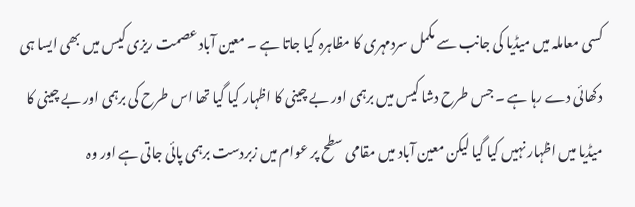کسی معاملہ میں میڈیا کی جانب سے مکمل سردمہری کا مظاہرہ کیا جاتا ہے ۔ معین آباد عصمت ریزی کیس میں بھی ایسا ہی دکھائی دے رہا ہے ۔ جس طرح دشا کیس میں برہمی اور بے چینی کا اظہار کیا گیا تھا اس طرح کی برہمی اور بے چینی کا میڈیا میں اظہار نہیں کیا گیا لیکن معین آباد میں مقامی سطح پر عوام میں زبردست برہمی پائی جاتی ہے اور وہ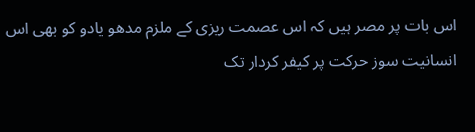اس بات پر مصر ہیں کہ اس عصمت ریزی کے ملزم مدھو یادو کو بھی اس انسانیت سوز حرکت پر کیفر کردار تک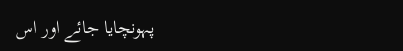پہونچایا جائے اور اس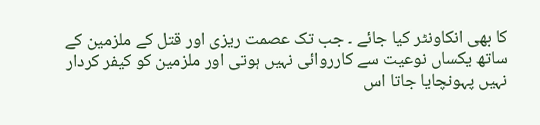کا بھی انکاونٹر کیا جائے ۔ جب تک عصمت ریزی اور قتل کے ملزمین کے ساتھ یکساں نوعیت سے کارروائی نہیں ہوتی اور ملزمین کو کیفر کردار نہیں پہونچایا جاتا اس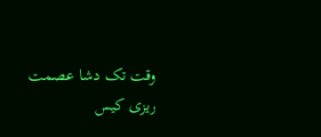وقت تک دشا عصمت ریزی کیس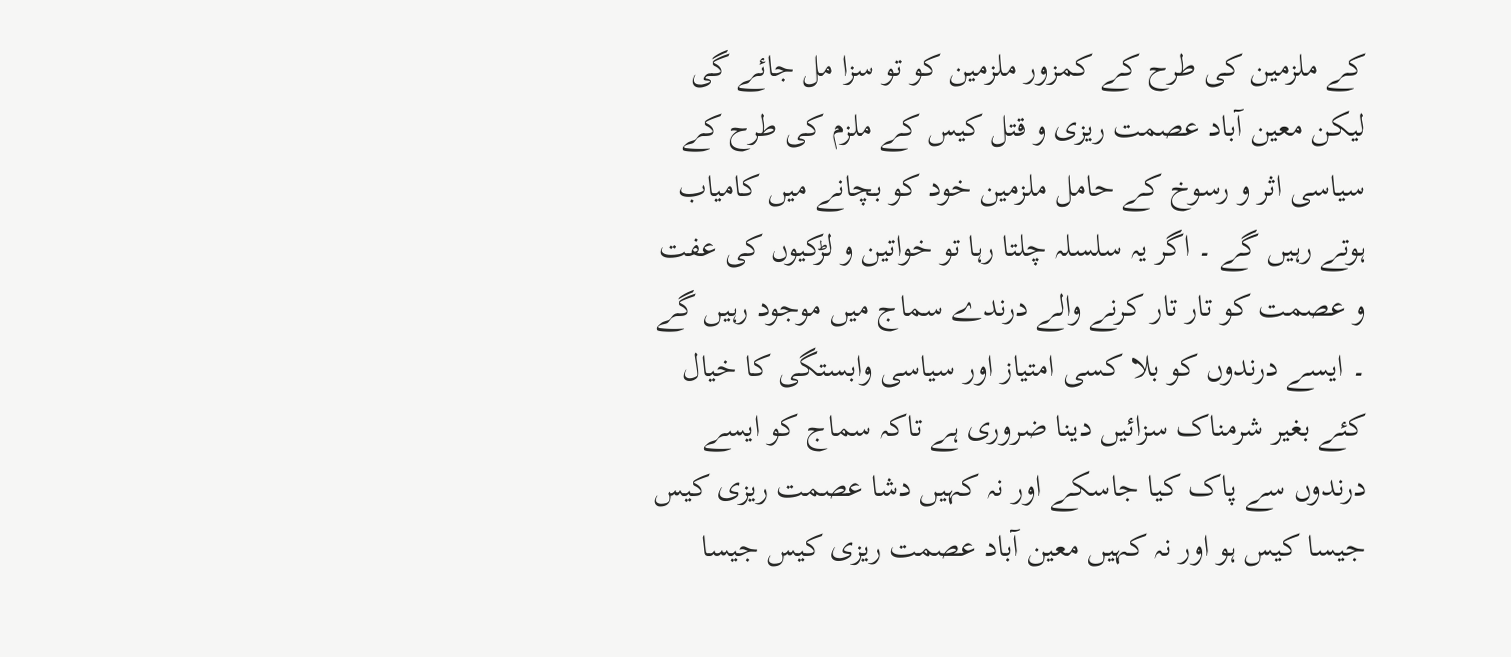کے ملزمین کی طرح کے کمزور ملزمین کو تو سزا مل جائے گی لیکن معین آباد عصمت ریزی و قتل کیس کے ملزم کی طرح کے سیاسی اثر و رسوخ کے حامل ملزمین خود کو بچانے میں کامیاب ہوتے رہیں گے ۔ اگر یہ سلسلہ چلتا رہا تو خواتین و لڑکیوں کی عفت و عصمت کو تار تار کرنے والے درندے سماج میں موجود رہیں گے ۔ ایسے درندوں کو بلا کسی امتیاز اور سیاسی وابستگی کا خیال کئے بغیر شرمناک سزائیں دینا ضروری ہے تاکہ سماج کو ایسے درندوں سے پاک کیا جاسکے اور نہ کہیں دشا عصمت ریزی کیس جیسا کیس ہو اور نہ کہیں معین آباد عصمت ریزی کیس جیسا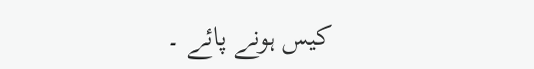کیس ہونے پائے ۔